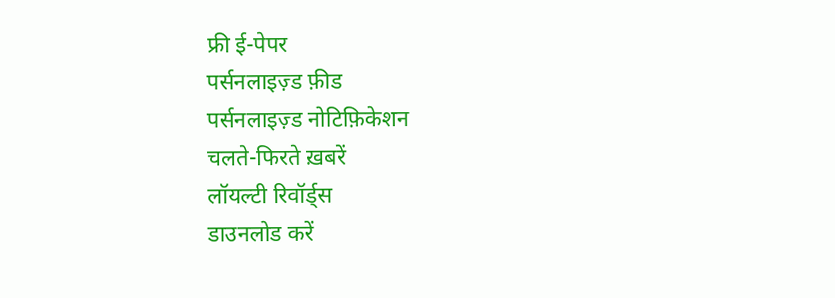फ्री ई-पेपर
पर्सनलाइज़्ड फ़ीड
पर्सनलाइज़्ड नोटिफ़िकेशन
चलते-फिरते ख़बरें
लॉयल्टी रिवॉर्ड्स
डाउनलोड करें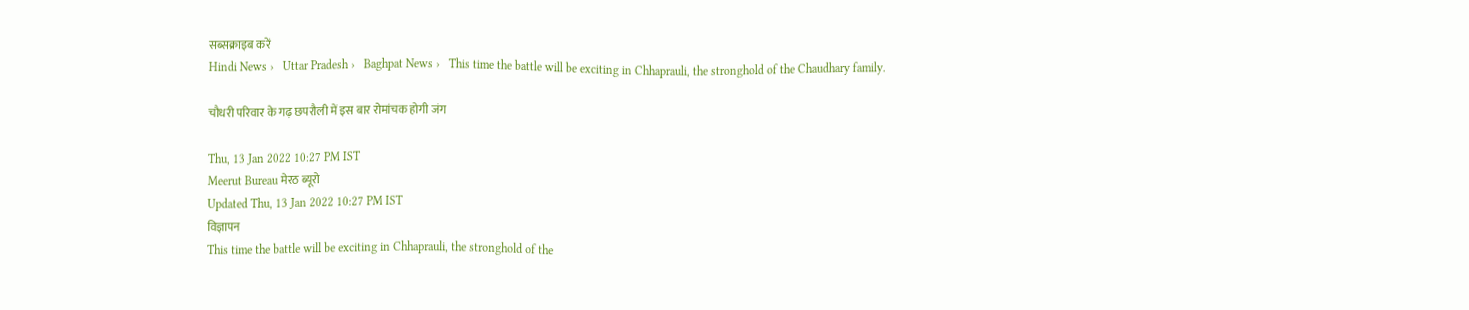सब्सक्राइब करें
Hindi News ›   Uttar Pradesh ›   Baghpat News ›   This time the battle will be exciting in Chhaprauli, the stronghold of the Chaudhary family.

चौधरी परिवार के गढ़ छपरौली में इस बार रोमांचक होगी जंग

Thu, 13 Jan 2022 10:27 PM IST
Meerut Bureau मेरठ ब्यूरो
Updated Thu, 13 Jan 2022 10:27 PM IST
विज्ञापन
This time the battle will be exciting in Chhaprauli, the stronghold of the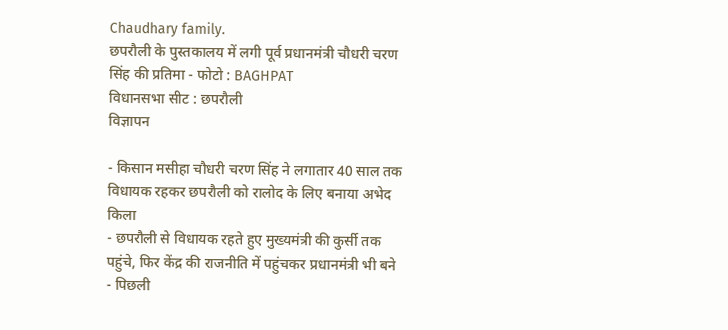Chaudhary family.
छपरौली के पुस्तकालय में लगी पूर्व प्रधानमंत्री चौधरी चरण सिंह की प्रतिमा - फोटो : BAGHPAT
विधानसभा सीट : छपरौली
विज्ञापन

- किसान मसीहा चौधरी चरण सिंह ने लगातार 40 साल तक विधायक रहकर छपरौली को रालोद के लिए बनाया अभेद किला
- छपरौली से विधायक रहते हुए मुख्यमंत्री की कुर्सी तक पहुंचे, फिर केंद्र की राजनीति में पहुंचकर प्रधानमंत्री भी बने
- पिछली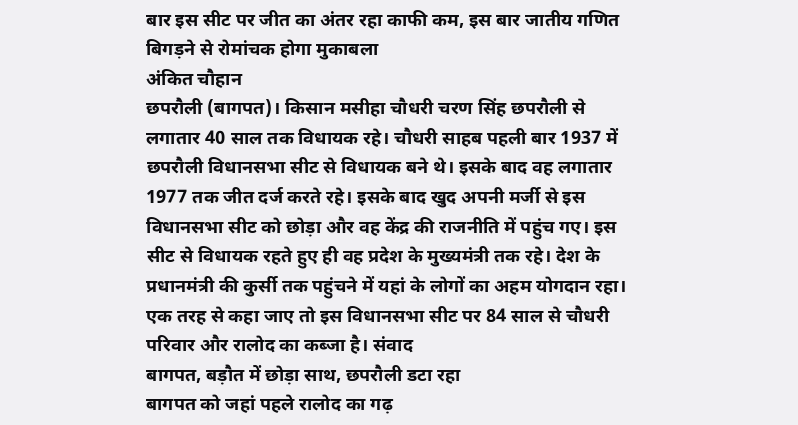बार इस सीट पर जीत का अंतर रहा काफी कम, इस बार जातीय गणित बिगड़ने से रोमांचक होगा मुकाबला
अंकित चौहान
छपरौली (बागपत)। किसान मसीहा चौधरी चरण सिंह छपरौली से लगातार 40 साल तक विधायक रहे। चौधरी साहब पहली बार 1937 में छपरौली विधानसभा सीट से विधायक बने थे। इसके बाद वह लगातार 1977 तक जीत दर्ज करते रहे। इसके बाद खुद अपनी मर्जी से इस विधानसभा सीट को छोड़ा और वह केंद्र की राजनीति में पहुंच गए। इस सीट से विधायक रहते हुए ही वह प्रदेश के मुख्यमंत्री तक रहे। देश के प्रधानमंत्री की कुर्सी तक पहुंचने में यहां के लोगों का अहम योगदान रहा। एक तरह से कहा जाए तो इस विधानसभा सीट पर 84 साल से चौधरी परिवार और रालोद का कब्जा है। संवाद
बागपत, बड़ौत में छोड़ा साथ, छपरौली डटा रहा
बागपत को जहां पहले रालोद का गढ़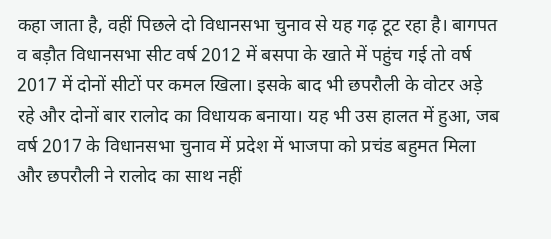कहा जाता है, वहीं पिछले दो विधानसभा चुनाव से यह गढ़ टूट रहा है। बागपत व बड़ौत विधानसभा सीट वर्ष 2012 में बसपा के खाते में पहुंच गई तो वर्ष 2017 में दोनों सीटों पर कमल खिला। इसके बाद भी छपरौली के वोटर अड़े रहे और दोनों बार रालोद का विधायक बनाया। यह भी उस हालत में हुआ, जब वर्ष 2017 के विधानसभा चुनाव में प्रदेश में भाजपा को प्रचंड बहुमत मिला और छपरौली ने रालोद का साथ नहीं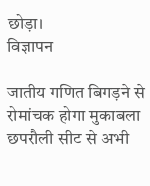छोड़ा।
विज्ञापन

जातीय गणित बिगड़ने से रोमांचक होगा मुकाबला
छपरौली सीट से अभी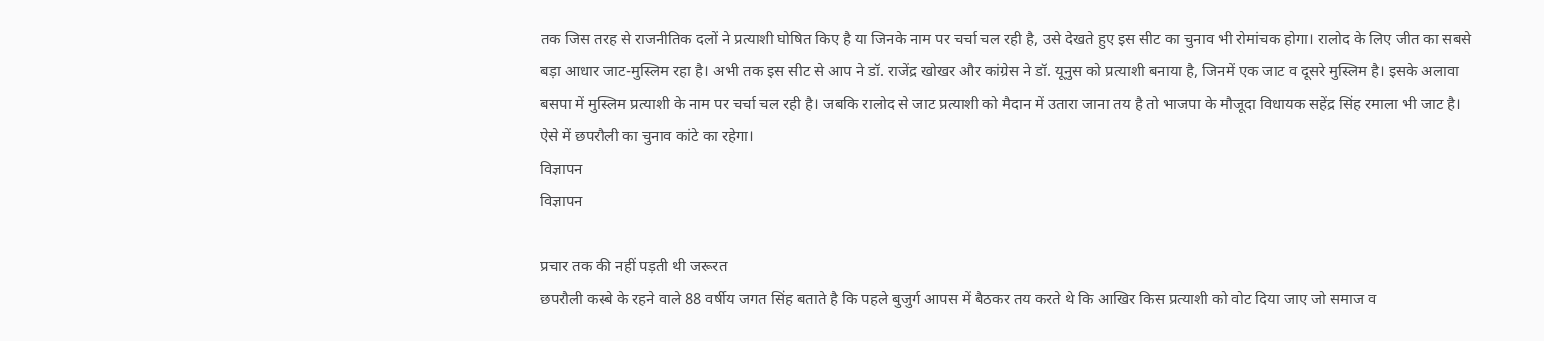तक जिस तरह से राजनीतिक दलों ने प्रत्याशी घोषित किए है या जिनके नाम पर चर्चा चल रही है, उसे देखते हुए इस सीट का चुनाव भी रोमांचक होगा। रालोद के लिए जीत का सबसे बड़ा आधार जाट-मुस्लिम रहा है। अभी तक इस सीट से आप ने डॉ. राजेंद्र खोखर और कांग्रेस ने डॉ. यूनुस को प्रत्याशी बनाया है, जिनमें एक जाट व दूसरे मुस्लिम है। इसके अलावा बसपा में मुस्लिम प्रत्याशी के नाम पर चर्चा चल रही है। जबकि रालोद से जाट प्रत्याशी को मैदान में उतारा जाना तय है तो भाजपा के मौजूदा विधायक सहेंद्र सिंह रमाला भी जाट है। ऐसे में छपरौली का चुनाव कांटे का रहेगा।
विज्ञापन
विज्ञापन

प्रचार तक की नहीं पड़ती थी जरूरत
छपरौली कस्बे के रहने वाले 88 वर्षीय जगत सिंह बताते है कि पहले बुजुर्ग आपस में बैठकर तय करते थे कि आखिर किस प्रत्याशी को वोट दिया जाए जो समाज व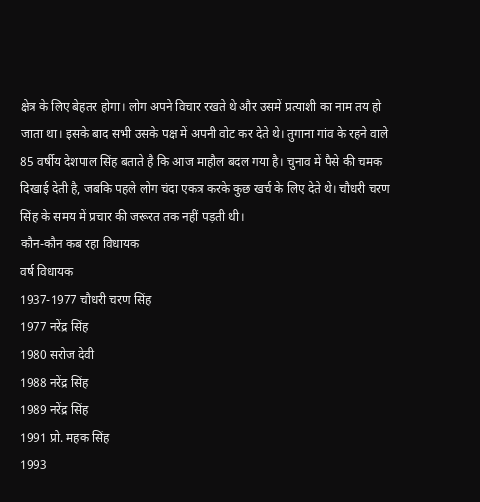क्षेत्र के लिए बेहतर होगा। लोग अपने विचार रखते थे और उसमें प्रत्याशी का नाम तय हो जाता था। इसके बाद सभी उसके पक्ष में अपनी वोट कर देते थे। तुगाना गांव के रहने वाले 85 वर्षीय देशपाल सिंह बताते है कि आज माहौल बदल गया है। चुनाव में पैसे की चमक दिखाई देती है, जबकि पहले लोग चंदा एकत्र करके कुछ खर्च के लिए देते थे। चौधरी चरण सिंह के समय में प्रचार की जरूरत तक नहीं पड़ती थी।
कौन-कौन कब रहा विधायक
वर्ष विधायक
1937-1977 चौधरी चरण सिंह
1977 नरेंद्र सिंह
1980 सरोज देवी
1988 नरेंद्र सिंह
1989 नरेंद्र सिंह
1991 प्रो. महक सिंह
1993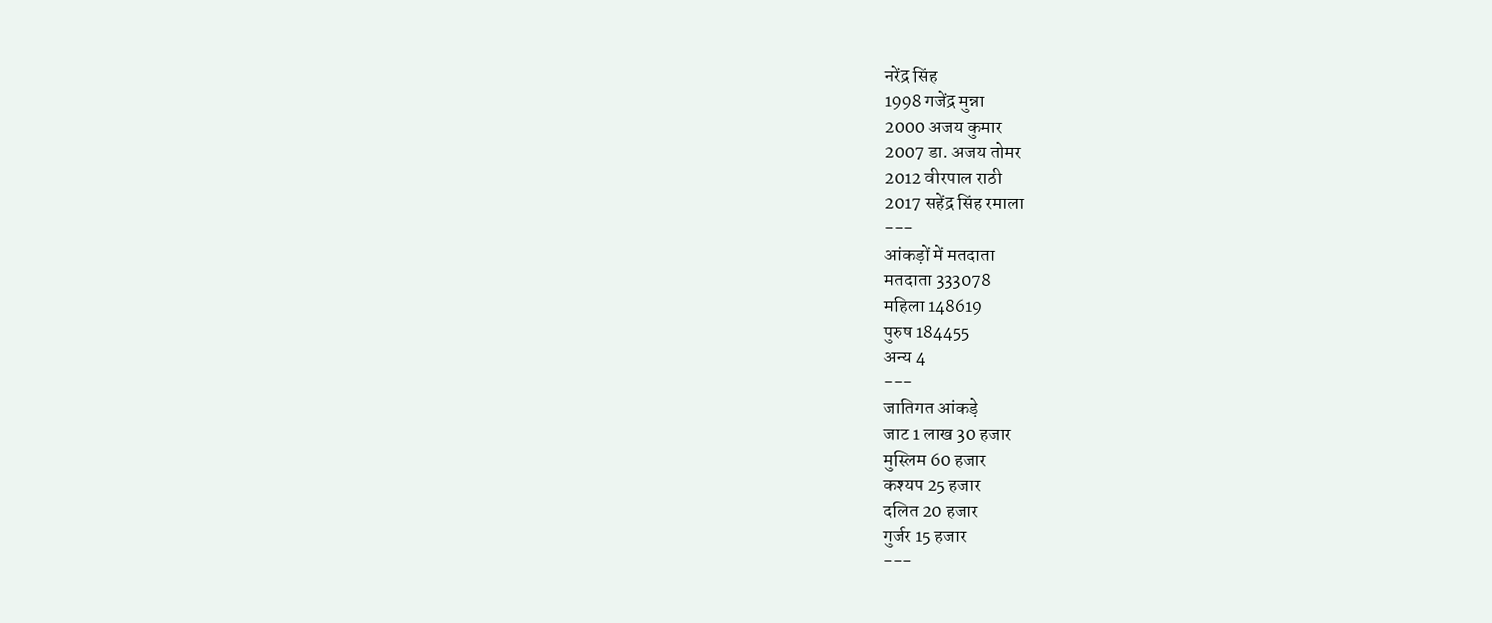नरेंद्र सिंह
1998 गजेंद्र मुन्ना
2000 अजय कुमार
2007 डा. अजय तोमर
2012 वीरपाल राठी
2017 सहेंद्र सिंह रमाला
---
आंकड़ों में मतदाता
मतदाता 333078
महिला 148619
पुरुष 184455
अन्य 4
---
जातिगत आंकड़े
जाट 1 लाख 30 हजार
मुस्लिम 60 हजार
कश्यप 25 हजार
दलित 20 हजार
गुर्जर 15 हजार
---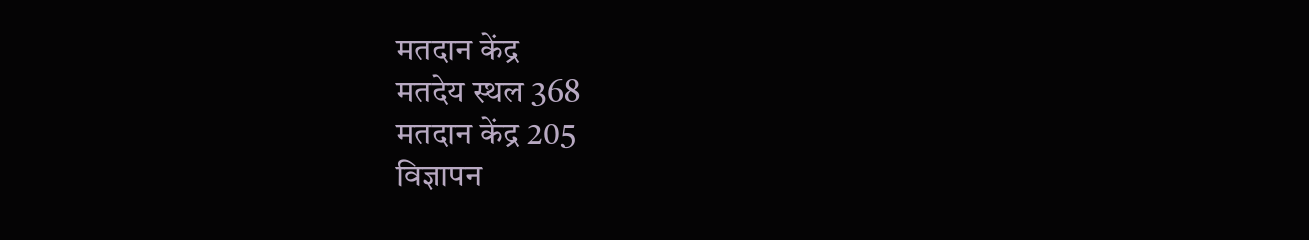मतदान केंद्र
मतदेय स्थल 368
मतदान केंद्र 205
विज्ञापन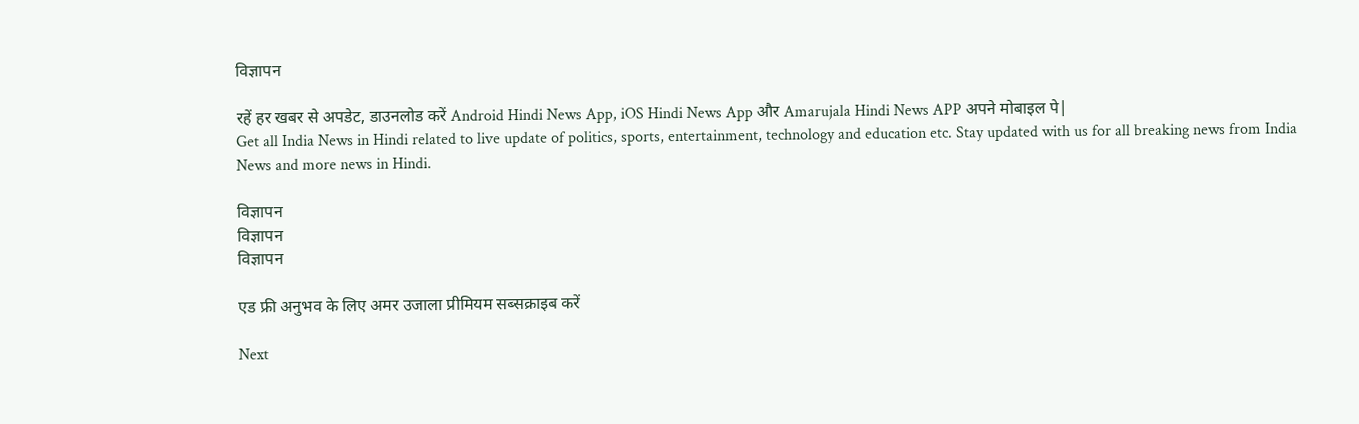विज्ञापन

रहें हर खबर से अपडेट, डाउनलोड करें Android Hindi News App, iOS Hindi News App और Amarujala Hindi News APP अपने मोबाइल पे|
Get all India News in Hindi related to live update of politics, sports, entertainment, technology and education etc. Stay updated with us for all breaking news from India News and more news in Hindi.

विज्ञापन
विज्ञापन
विज्ञापन

एड फ्री अनुभव के लिए अमर उजाला प्रीमियम सब्सक्राइब करें

Next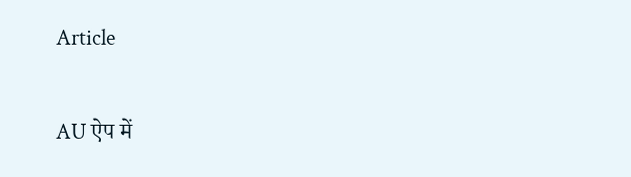Article

AU ऐप में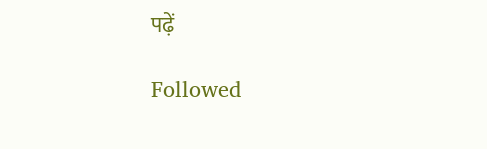पढ़ें

Followed